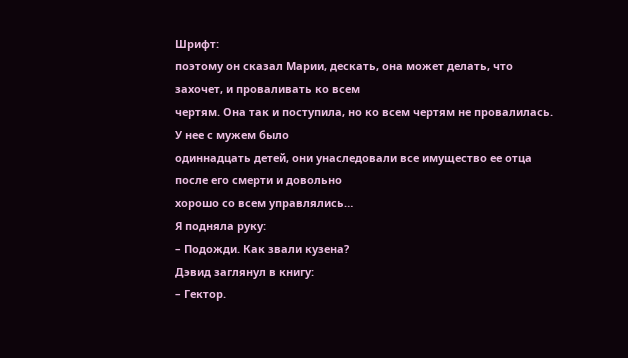Шрифт:
поэтому он сказал Марии, дескать, она может делать, что захочет, и проваливать ко всем
чертям. Она так и поступила, но ко всем чертям не провалилась. У нее с мужем было
одиннадцать детей, они унаследовали все имущество ее отца после его смерти и довольно
хорошо со всем управлялись…
Я подняла руку:
– Подожди. Как звали кузена?
Дэвид заглянул в книгу:
– Гектор.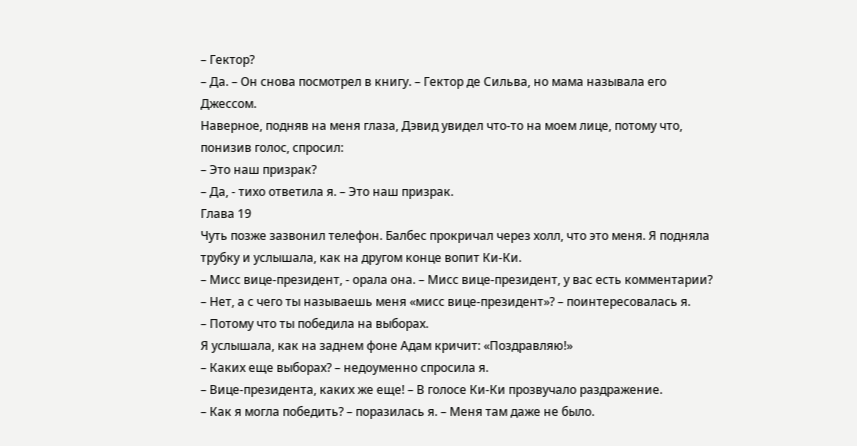– Гектор?
– Да. – Он снова посмотрел в книгу. – Гектор де Сильва, но мама называла его
Джессом.
Наверное, подняв на меня глаза, Дэвид увидел что-то на моем лице, потому что,
понизив голос, спросил:
– Это наш призрак?
– Да, - тихо ответила я. – Это наш призрак.
Глава 19
Чуть позже зазвонил телефон. Балбес прокричал через холл, что это меня. Я подняла
трубку и услышала, как на другом конце вопит Ки-Ки.
– Мисс вице-президент, - орала она. – Мисс вице-президент, у вас есть комментарии?
– Нет, а с чего ты называешь меня «мисс вице-президент»? – поинтересовалась я.
– Потому что ты победила на выборах.
Я услышала, как на заднем фоне Адам кричит: «Поздравляю!»
– Каких еще выборах? – недоуменно спросила я.
– Вице-президента, каких же еще! – В голосе Ки-Ки прозвучало раздражение.
– Как я могла победить? – поразилась я. – Меня там даже не было.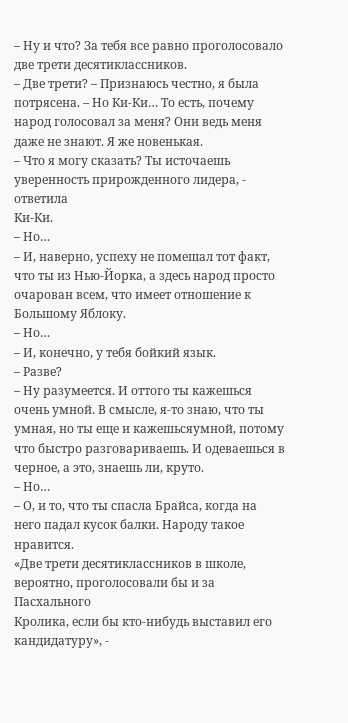– Ну и что? За тебя все равно проголосовало две трети десятиклассников.
– Две трети? – Признаюсь честно, я была потрясена. – Но Ки-Ки… То есть, почему
народ голосовал за меня? Они ведь меня даже не знают. Я же новенькая.
– Что я могу сказать? Ты источаешь уверенность прирожденного лидера, - ответила
Ки-Ки.
– Но…
– И, наверно, успеху не помешал тот факт, что ты из Нью-Йорка, а здесь народ просто
очарован всем, что имеет отношение к Большому Яблоку.
– Но…
– И, конечно, у тебя бойкий язык.
– Разве?
– Ну разумеется. И оттого ты кажешься очень умной. В смысле, я-то знаю, что ты
умная, но ты еще и кажешьсяумной, потому что быстро разговариваешь. И одеваешься в
черное, а это, знаешь ли, круто.
– Но…
– О, и то, что ты спасла Брайса, когда на него падал кусок балки. Народу такое
нравится.
«Две трети десятиклассников в школе, вероятно, проголосовали бы и за Пасхального
Кролика, если бы кто-нибудь выставил его кандидатуру», -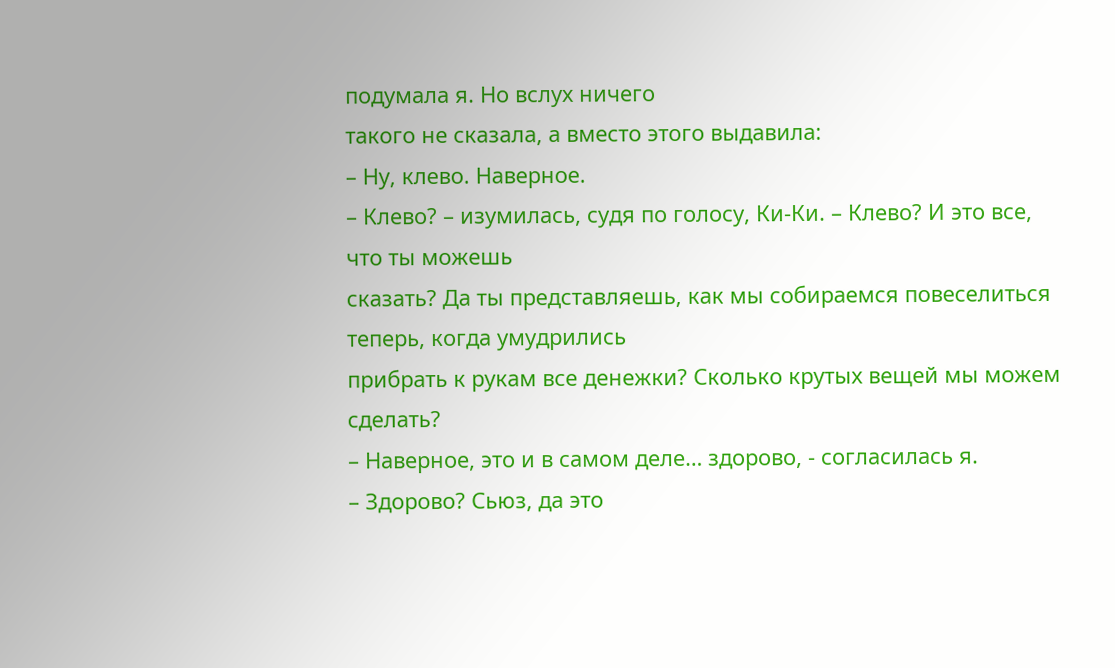подумала я. Но вслух ничего
такого не сказала, а вместо этого выдавила:
– Ну, клево. Наверное.
– Клево? – изумилась, судя по голосу, Ки-Ки. – Клево? И это все, что ты можешь
сказать? Да ты представляешь, как мы собираемся повеселиться теперь, когда умудрились
прибрать к рукам все денежки? Сколько крутых вещей мы можем сделать?
– Наверное, это и в самом деле… здорово, - согласилась я.
– Здорово? Сьюз, да это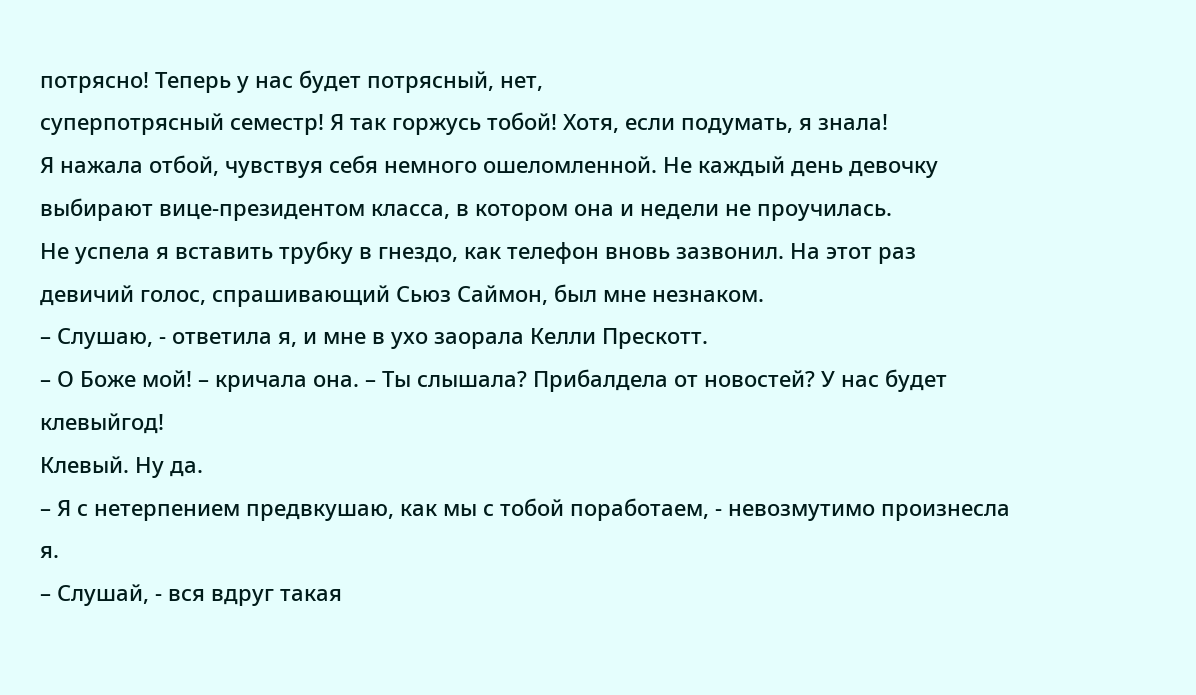потрясно! Теперь у нас будет потрясный, нет,
суперпотрясный семестр! Я так горжусь тобой! Хотя, если подумать, я знала!
Я нажала отбой, чувствуя себя немного ошеломленной. Не каждый день девочку
выбирают вице-президентом класса, в котором она и недели не проучилась.
Не успела я вставить трубку в гнездо, как телефон вновь зазвонил. На этот раз
девичий голос, спрашивающий Сьюз Саймон, был мне незнаком.
– Слушаю, - ответила я, и мне в ухо заорала Келли Прескотт.
– О Боже мой! – кричала она. – Ты слышала? Прибалдела от новостей? У нас будет
клевыйгод!
Клевый. Ну да.
– Я с нетерпением предвкушаю, как мы с тобой поработаем, - невозмутимо произнесла
я.
– Слушай, - вся вдруг такая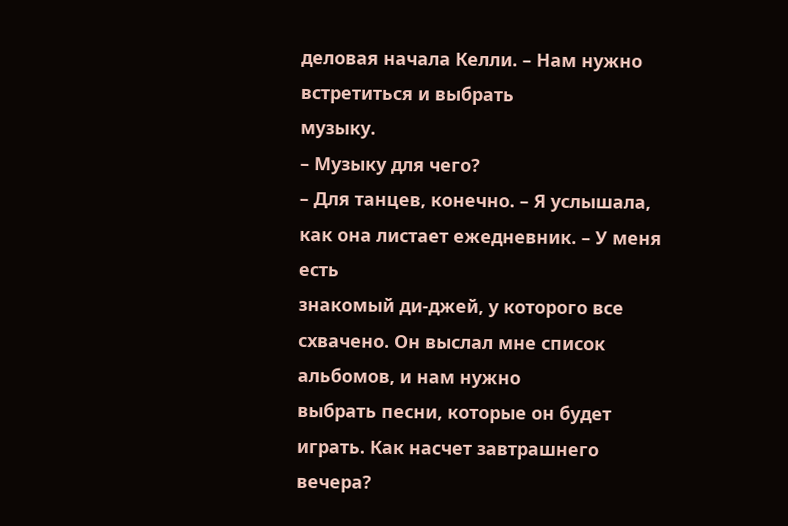деловая начала Келли. – Нам нужно встретиться и выбрать
музыку.
– Музыку для чего?
– Для танцев, конечно. – Я услышала, как она листает ежедневник. – У меня есть
знакомый ди-джей, у которого все схвачено. Он выслал мне список альбомов, и нам нужно
выбрать песни, которые он будет играть. Как насчет завтрашнего вечера?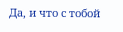Да, и что с тобой